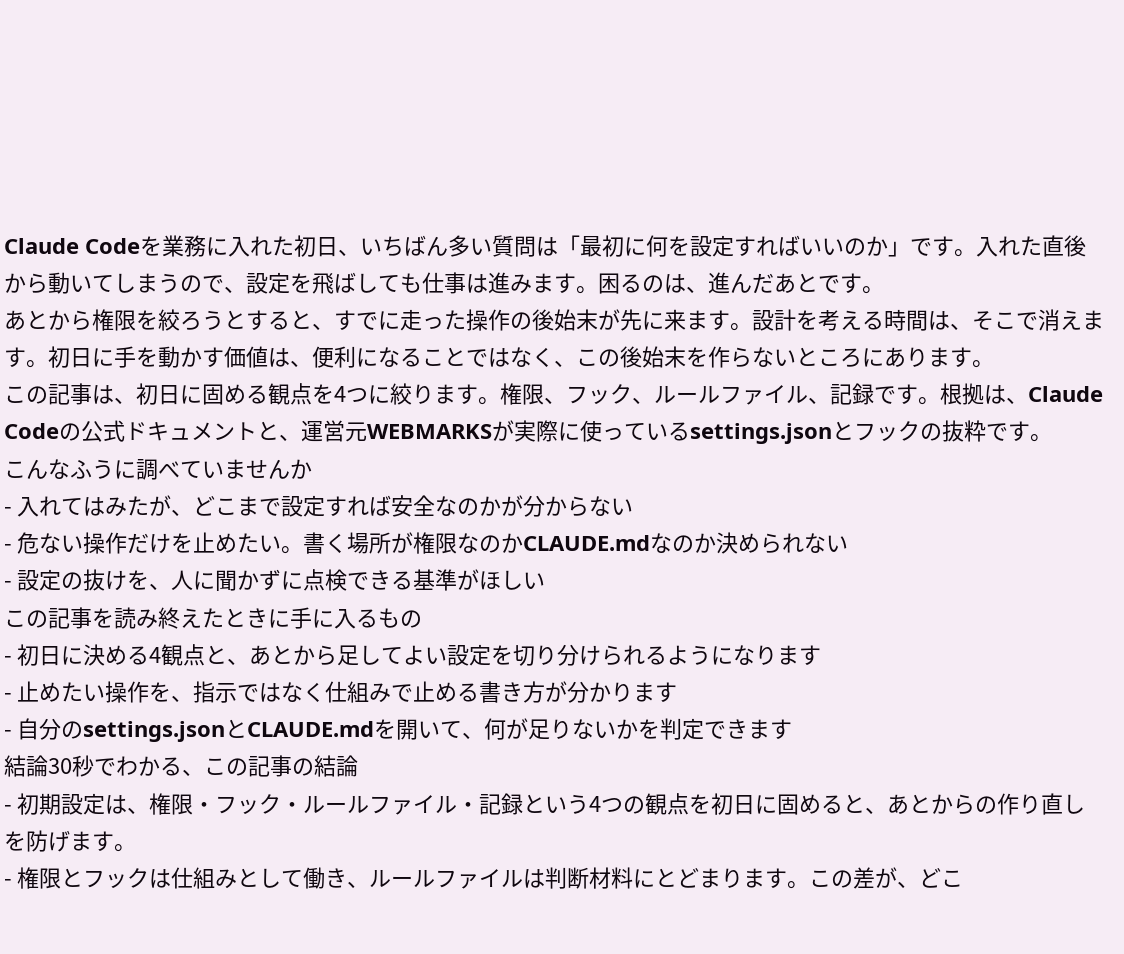Claude Codeを業務に入れた初日、いちばん多い質問は「最初に何を設定すればいいのか」です。入れた直後から動いてしまうので、設定を飛ばしても仕事は進みます。困るのは、進んだあとです。
あとから権限を絞ろうとすると、すでに走った操作の後始末が先に来ます。設計を考える時間は、そこで消えます。初日に手を動かす価値は、便利になることではなく、この後始末を作らないところにあります。
この記事は、初日に固める観点を4つに絞ります。権限、フック、ルールファイル、記録です。根拠は、Claude Codeの公式ドキュメントと、運営元WEBMARKSが実際に使っているsettings.jsonとフックの抜粋です。
こんなふうに調べていませんか
- 入れてはみたが、どこまで設定すれば安全なのかが分からない
- 危ない操作だけを止めたい。書く場所が権限なのかCLAUDE.mdなのか決められない
- 設定の抜けを、人に聞かずに点検できる基準がほしい
この記事を読み終えたときに手に入るもの
- 初日に決める4観点と、あとから足してよい設定を切り分けられるようになります
- 止めたい操作を、指示ではなく仕組みで止める書き方が分かります
- 自分のsettings.jsonとCLAUDE.mdを開いて、何が足りないかを判定できます
結論30秒でわかる、この記事の結論
- 初期設定は、権限・フック・ルールファイル・記録という4つの観点を初日に固めると、あとからの作り直しを防げます。
- 権限とフックは仕組みとして働き、ルールファイルは判断材料にとどまります。この差が、どこ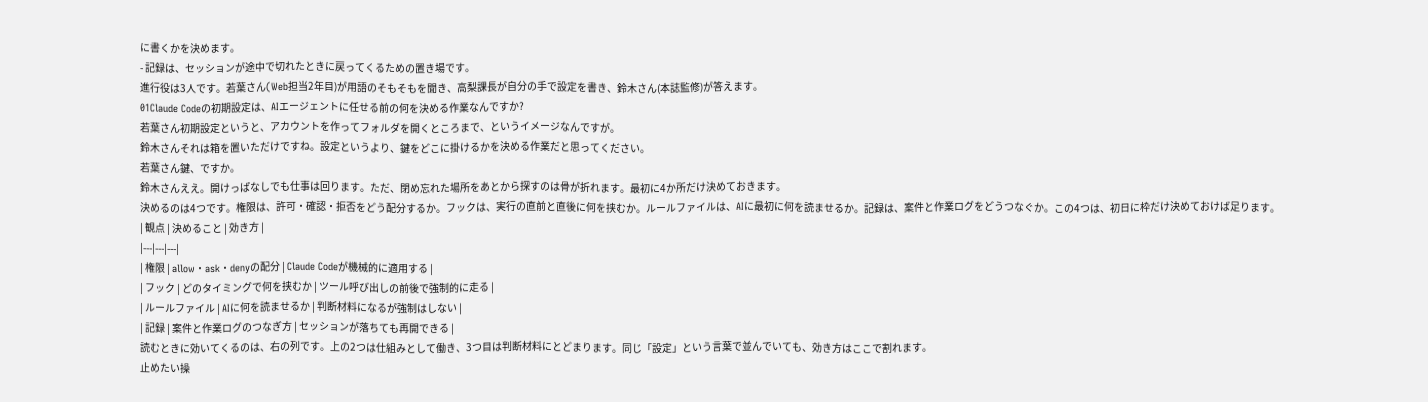に書くかを決めます。
- 記録は、セッションが途中で切れたときに戻ってくるための置き場です。
進行役は3人です。若葉さん(Web担当2年目)が用語のそもそもを聞き、高梨課長が自分の手で設定を書き、鈴木さん(本誌監修)が答えます。
01Claude Codeの初期設定は、AIエージェントに任せる前の何を決める作業なんですか?
若葉さん初期設定というと、アカウントを作ってフォルダを開くところまで、というイメージなんですが。
鈴木さんそれは箱を置いただけですね。設定というより、鍵をどこに掛けるかを決める作業だと思ってください。
若葉さん鍵、ですか。
鈴木さんええ。開けっぱなしでも仕事は回ります。ただ、閉め忘れた場所をあとから探すのは骨が折れます。最初に4か所だけ決めておきます。
決めるのは4つです。権限は、許可・確認・拒否をどう配分するか。フックは、実行の直前と直後に何を挟むか。ルールファイルは、AIに最初に何を読ませるか。記録は、案件と作業ログをどうつなぐか。この4つは、初日に枠だけ決めておけば足ります。
| 観点 | 決めること | 効き方 |
|---|---|---|
| 権限 | allow・ask・denyの配分 | Claude Codeが機械的に適用する |
| フック | どのタイミングで何を挟むか | ツール呼び出しの前後で強制的に走る |
| ルールファイル | AIに何を読ませるか | 判断材料になるが強制はしない |
| 記録 | 案件と作業ログのつなぎ方 | セッションが落ちても再開できる |
読むときに効いてくるのは、右の列です。上の2つは仕組みとして働き、3つ目は判断材料にとどまります。同じ「設定」という言葉で並んでいても、効き方はここで割れます。
止めたい操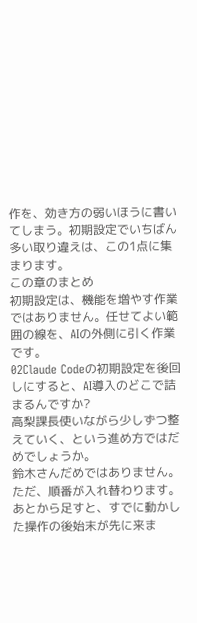作を、効き方の弱いほうに書いてしまう。初期設定でいちばん多い取り違えは、この1点に集まります。
この章のまとめ
初期設定は、機能を増やす作業ではありません。任せてよい範囲の線を、AIの外側に引く作業です。
02Claude Codeの初期設定を後回しにすると、AI導入のどこで詰まるんですか?
高梨課長使いながら少しずつ整えていく、という進め方ではだめでしょうか。
鈴木さんだめではありません。ただ、順番が入れ替わります。あとから足すと、すでに動かした操作の後始末が先に来ま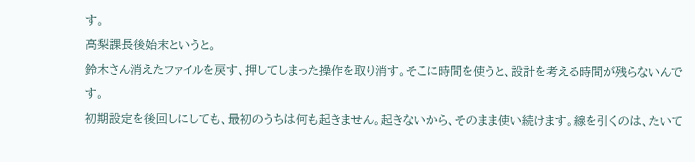す。
高梨課長後始末というと。
鈴木さん消えたファイルを戻す、押してしまった操作を取り消す。そこに時間を使うと、設計を考える時間が残らないんです。
初期設定を後回しにしても、最初のうちは何も起きません。起きないから、そのまま使い続けます。線を引くのは、たいて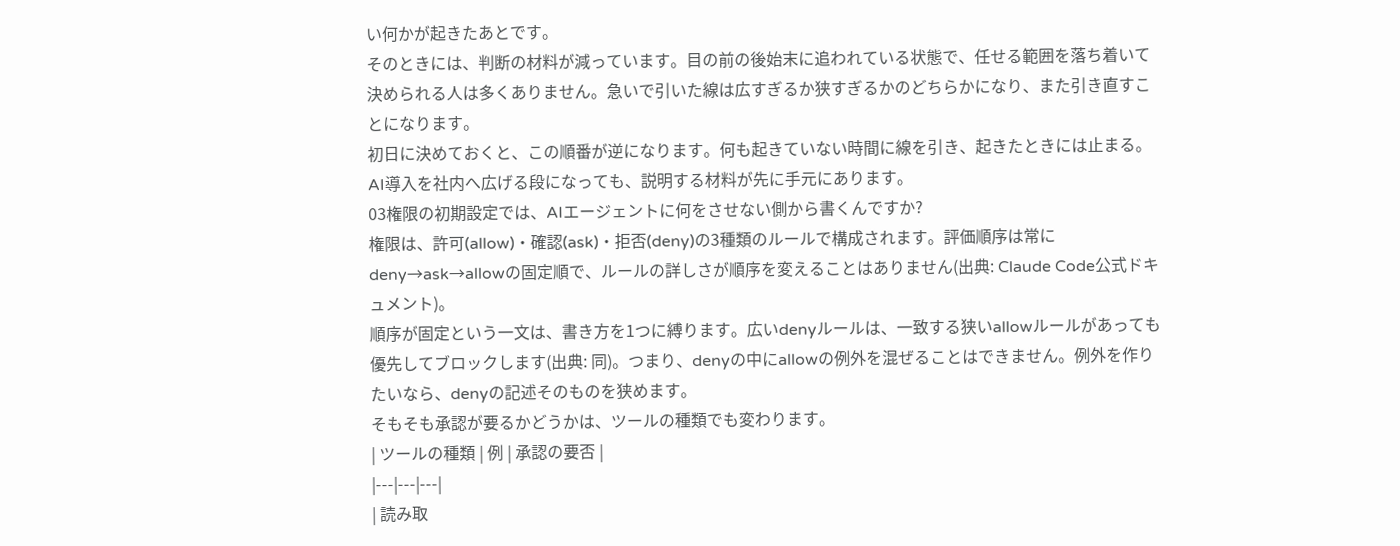い何かが起きたあとです。
そのときには、判断の材料が減っています。目の前の後始末に追われている状態で、任せる範囲を落ち着いて決められる人は多くありません。急いで引いた線は広すぎるか狭すぎるかのどちらかになり、また引き直すことになります。
初日に決めておくと、この順番が逆になります。何も起きていない時間に線を引き、起きたときには止まる。AI導入を社内へ広げる段になっても、説明する材料が先に手元にあります。
03権限の初期設定では、AIエージェントに何をさせない側から書くんですか?
権限は、許可(allow)・確認(ask)・拒否(deny)の3種類のルールで構成されます。評価順序は常にdeny→ask→allowの固定順で、ルールの詳しさが順序を変えることはありません(出典: Claude Code公式ドキュメント)。
順序が固定という一文は、書き方を1つに縛ります。広いdenyルールは、一致する狭いallowルールがあっても優先してブロックします(出典: 同)。つまり、denyの中にallowの例外を混ぜることはできません。例外を作りたいなら、denyの記述そのものを狭めます。
そもそも承認が要るかどうかは、ツールの種類でも変わります。
| ツールの種類 | 例 | 承認の要否 |
|---|---|---|
| 読み取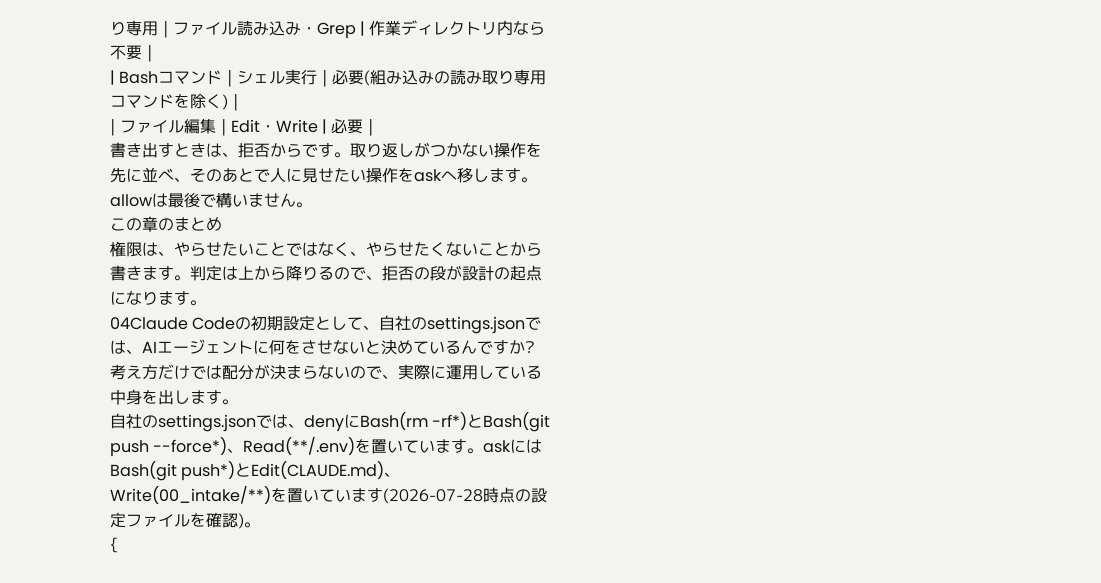り専用 | ファイル読み込み・Grep | 作業ディレクトリ内なら不要 |
| Bashコマンド | シェル実行 | 必要(組み込みの読み取り専用コマンドを除く) |
| ファイル編集 | Edit・Write | 必要 |
書き出すときは、拒否からです。取り返しがつかない操作を先に並べ、そのあとで人に見せたい操作をaskへ移します。allowは最後で構いません。
この章のまとめ
権限は、やらせたいことではなく、やらせたくないことから書きます。判定は上から降りるので、拒否の段が設計の起点になります。
04Claude Codeの初期設定として、自社のsettings.jsonでは、AIエージェントに何をさせないと決めているんですか?
考え方だけでは配分が決まらないので、実際に運用している中身を出します。
自社のsettings.jsonでは、denyにBash(rm -rf*)とBash(git push --force*)、Read(**/.env)を置いています。askにはBash(git push*)とEdit(CLAUDE.md)、Write(00_intake/**)を置いています(2026-07-28時点の設定ファイルを確認)。
{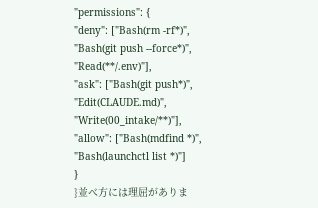"permissions": {
"deny": ["Bash(rm -rf*)", "Bash(git push --force*)", "Read(**/.env)"],
"ask": ["Bash(git push*)", "Edit(CLAUDE.md)", "Write(00_intake/**)"],
"allow": ["Bash(mdfind *)", "Bash(launchctl list *)"]
}
}並べ方には理屈がありま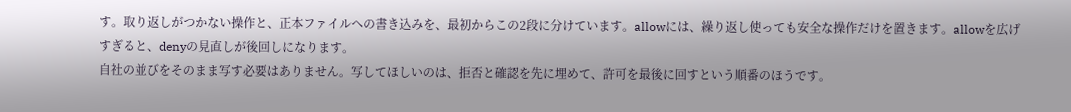す。取り返しがつかない操作と、正本ファイルへの書き込みを、最初からこの2段に分けています。allowには、繰り返し使っても安全な操作だけを置きます。allowを広げすぎると、denyの見直しが後回しになります。
自社の並びをそのまま写す必要はありません。写してほしいのは、拒否と確認を先に埋めて、許可を最後に回すという順番のほうです。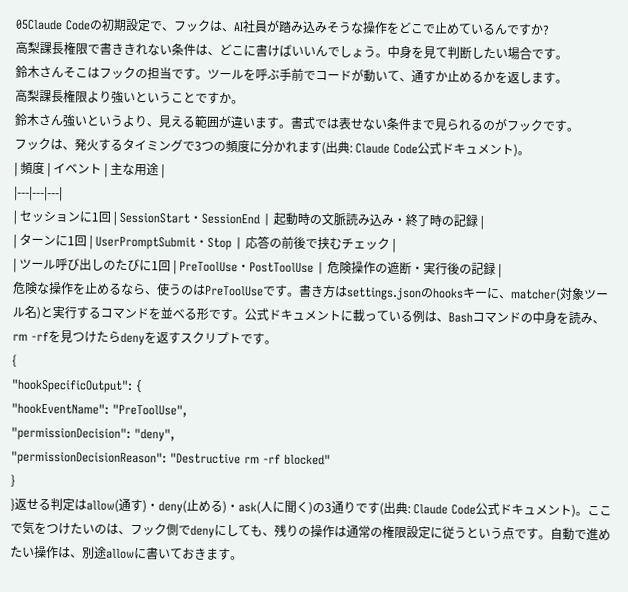05Claude Codeの初期設定で、フックは、AI社員が踏み込みそうな操作をどこで止めているんですか?
高梨課長権限で書ききれない条件は、どこに書けばいいんでしょう。中身を見て判断したい場合です。
鈴木さんそこはフックの担当です。ツールを呼ぶ手前でコードが動いて、通すか止めるかを返します。
高梨課長権限より強いということですか。
鈴木さん強いというより、見える範囲が違います。書式では表せない条件まで見られるのがフックです。
フックは、発火するタイミングで3つの頻度に分かれます(出典: Claude Code公式ドキュメント)。
| 頻度 | イベント | 主な用途 |
|---|---|---|
| セッションに1回 | SessionStart・SessionEnd | 起動時の文脈読み込み・終了時の記録 |
| ターンに1回 | UserPromptSubmit・Stop | 応答の前後で挟むチェック |
| ツール呼び出しのたびに1回 | PreToolUse・PostToolUse | 危険操作の遮断・実行後の記録 |
危険な操作を止めるなら、使うのはPreToolUseです。書き方はsettings.jsonのhooksキーに、matcher(対象ツール名)と実行するコマンドを並べる形です。公式ドキュメントに載っている例は、Bashコマンドの中身を読み、rm -rfを見つけたらdenyを返すスクリプトです。
{
"hookSpecificOutput": {
"hookEventName": "PreToolUse",
"permissionDecision": "deny",
"permissionDecisionReason": "Destructive rm -rf blocked"
}
}返せる判定はallow(通す)・deny(止める)・ask(人に聞く)の3通りです(出典: Claude Code公式ドキュメント)。ここで気をつけたいのは、フック側でdenyにしても、残りの操作は通常の権限設定に従うという点です。自動で進めたい操作は、別途allowに書いておきます。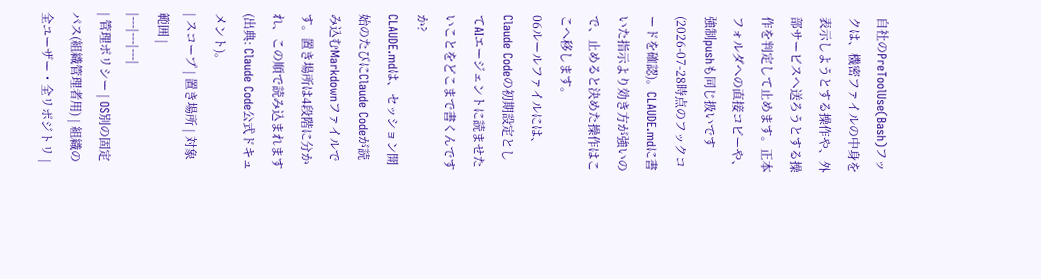自社のPreToolUse(Bash)フックは、機密ファイルの中身を表示しようとする操作や、外部サービスへ送ろうとする操作を判定して止めます。正本フォルダへの直接コピーや、強制pushも同じ扱いです(2026-07-28時点のフックコードを確認)。CLAUDE.mdに書いた指示より効き方が強いので、止めると決めた操作はここへ移します。
06ルールファイルには、Claude Codeの初期設定としてAIエージェントに読ませたいことをどこまで書くんですか?
CLAUDE.mdは、セッション開始のたびにClaude Codeが読み込むMarkdownファイルです。置き場所は4段階に分かれ、この順で読み込まれます(出典: Claude Code公式ドキュメント)。
| スコープ | 置き場所 | 対象範囲 |
|---|---|---|
| 管理ポリシー | OS別の固定パス(組織管理者用) | 組織の全ユーザー・全リポジトリ |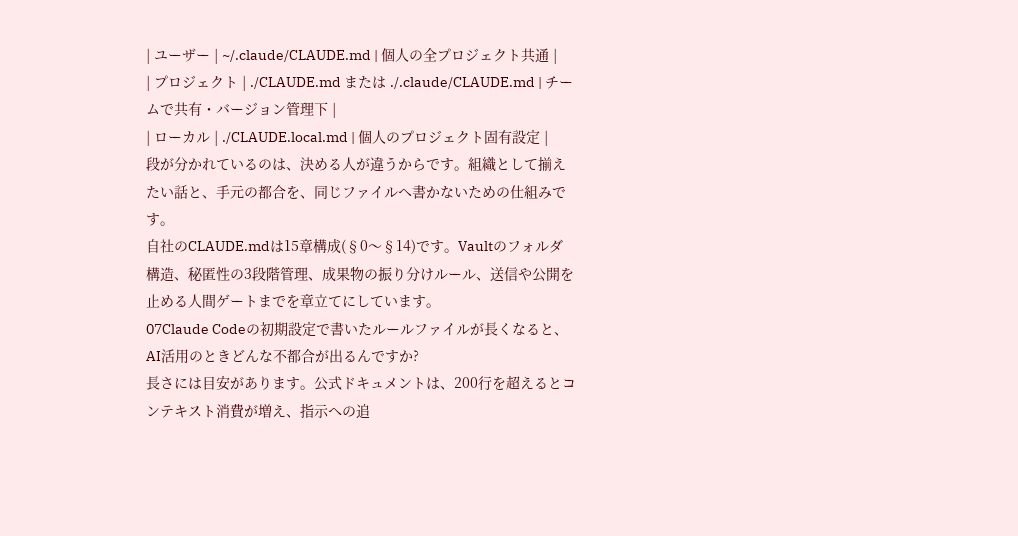| ユーザー | ~/.claude/CLAUDE.md | 個人の全プロジェクト共通 |
| プロジェクト | ./CLAUDE.md または ./.claude/CLAUDE.md | チームで共有・バージョン管理下 |
| ローカル | ./CLAUDE.local.md | 個人のプロジェクト固有設定 |
段が分かれているのは、決める人が違うからです。組織として揃えたい話と、手元の都合を、同じファイルへ書かないための仕組みです。
自社のCLAUDE.mdは15章構成(§0〜§14)です。Vaultのフォルダ構造、秘匿性の3段階管理、成果物の振り分けルール、送信や公開を止める人間ゲートまでを章立てにしています。
07Claude Codeの初期設定で書いたルールファイルが長くなると、AI活用のときどんな不都合が出るんですか?
長さには目安があります。公式ドキュメントは、200行を超えるとコンテキスト消費が増え、指示への追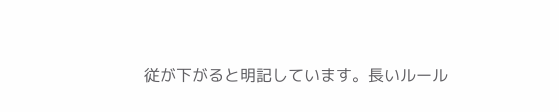従が下がると明記しています。長いルール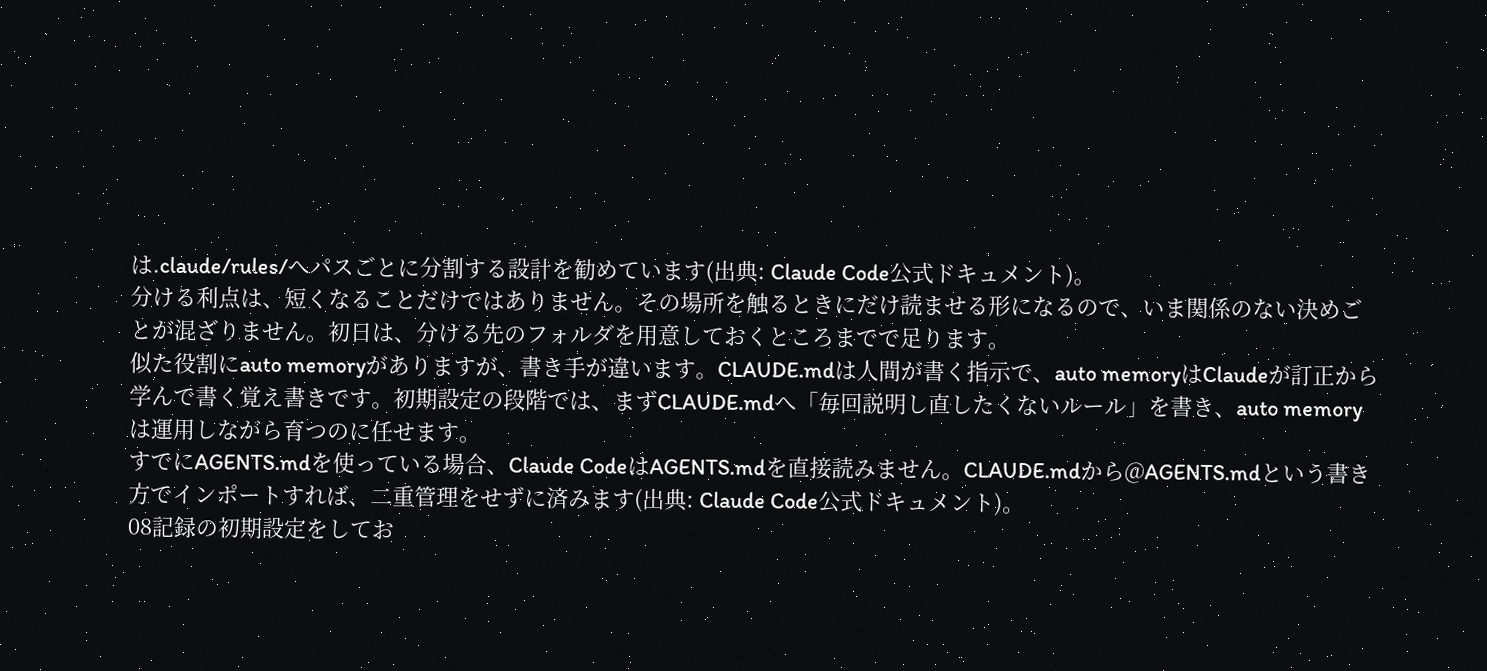は.claude/rules/へパスごとに分割する設計を勧めています(出典: Claude Code公式ドキュメント)。
分ける利点は、短くなることだけではありません。その場所を触るときにだけ読ませる形になるので、いま関係のない決めごとが混ざりません。初日は、分ける先のフォルダを用意しておくところまでで足ります。
似た役割にauto memoryがありますが、書き手が違います。CLAUDE.mdは人間が書く指示で、auto memoryはClaudeが訂正から学んで書く覚え書きです。初期設定の段階では、まずCLAUDE.mdへ「毎回説明し直したくないルール」を書き、auto memoryは運用しながら育つのに任せます。
すでにAGENTS.mdを使っている場合、Claude CodeはAGENTS.mdを直接読みません。CLAUDE.mdから@AGENTS.mdという書き方でインポートすれば、二重管理をせずに済みます(出典: Claude Code公式ドキュメント)。
08記録の初期設定をしてお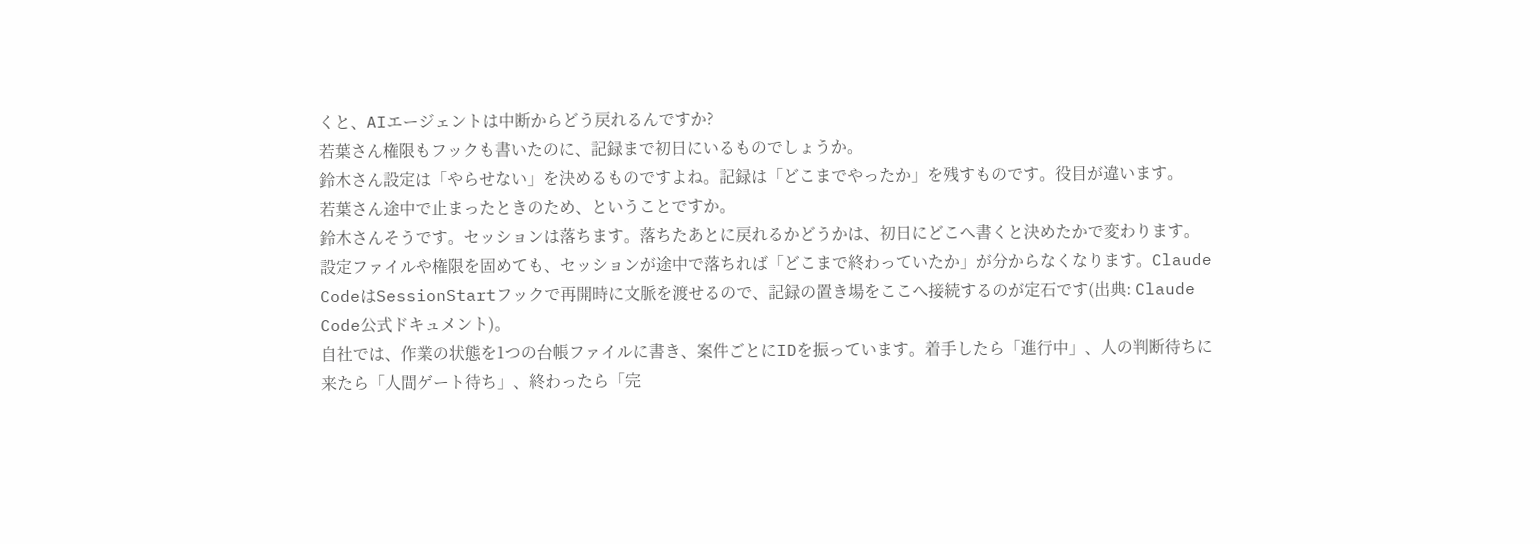くと、AIエージェントは中断からどう戻れるんですか?
若葉さん権限もフックも書いたのに、記録まで初日にいるものでしょうか。
鈴木さん設定は「やらせない」を決めるものですよね。記録は「どこまでやったか」を残すものです。役目が違います。
若葉さん途中で止まったときのため、ということですか。
鈴木さんそうです。セッションは落ちます。落ちたあとに戻れるかどうかは、初日にどこへ書くと決めたかで変わります。
設定ファイルや権限を固めても、セッションが途中で落ちれば「どこまで終わっていたか」が分からなくなります。Claude CodeはSessionStartフックで再開時に文脈を渡せるので、記録の置き場をここへ接続するのが定石です(出典: Claude Code公式ドキュメント)。
自社では、作業の状態を1つの台帳ファイルに書き、案件ごとにIDを振っています。着手したら「進行中」、人の判断待ちに来たら「人間ゲート待ち」、終わったら「完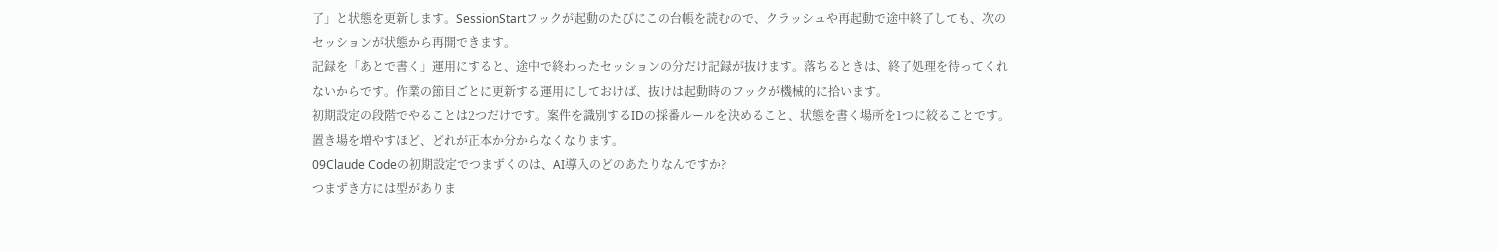了」と状態を更新します。SessionStartフックが起動のたびにこの台帳を読むので、クラッシュや再起動で途中終了しても、次のセッションが状態から再開できます。
記録を「あとで書く」運用にすると、途中で終わったセッションの分だけ記録が抜けます。落ちるときは、終了処理を待ってくれないからです。作業の節目ごとに更新する運用にしておけば、抜けは起動時のフックが機械的に拾います。
初期設定の段階でやることは2つだけです。案件を識別するIDの採番ルールを決めること、状態を書く場所を1つに絞ることです。置き場を増やすほど、どれが正本か分からなくなります。
09Claude Codeの初期設定でつまずくのは、AI導入のどのあたりなんですか?
つまずき方には型がありま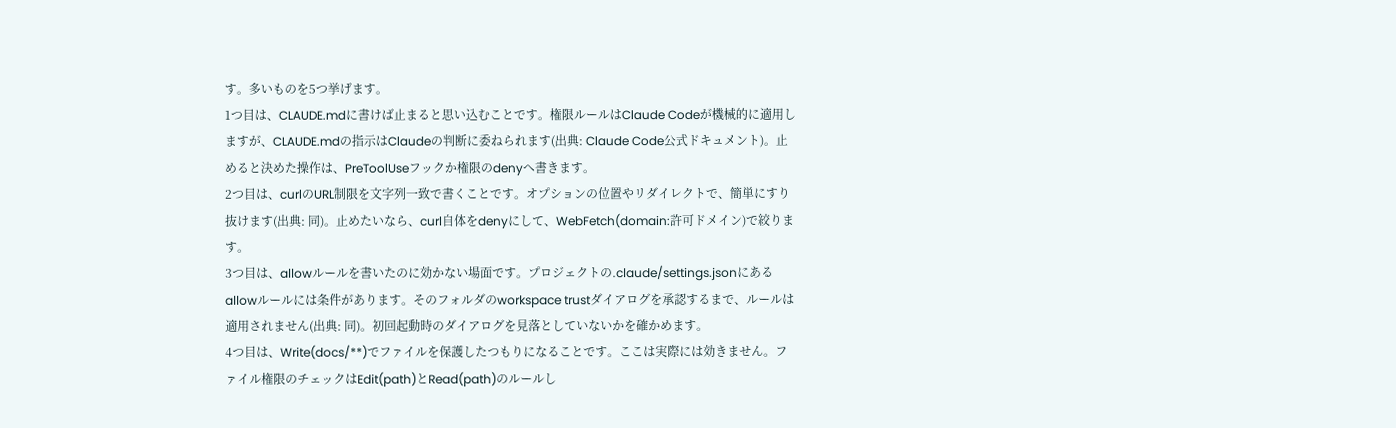す。多いものを5つ挙げます。
1つ目は、CLAUDE.mdに書けば止まると思い込むことです。権限ルールはClaude Codeが機械的に適用しますが、CLAUDE.mdの指示はClaudeの判断に委ねられます(出典: Claude Code公式ドキュメント)。止めると決めた操作は、PreToolUseフックか権限のdenyへ書きます。
2つ目は、curlのURL制限を文字列一致で書くことです。オプションの位置やリダイレクトで、簡単にすり抜けます(出典: 同)。止めたいなら、curl自体をdenyにして、WebFetch(domain:許可ドメイン)で絞ります。
3つ目は、allowルールを書いたのに効かない場面です。プロジェクトの.claude/settings.jsonにあるallowルールには条件があります。そのフォルダのworkspace trustダイアログを承認するまで、ルールは適用されません(出典: 同)。初回起動時のダイアログを見落としていないかを確かめます。
4つ目は、Write(docs/**)でファイルを保護したつもりになることです。ここは実際には効きません。ファイル権限のチェックはEdit(path)とRead(path)のルールし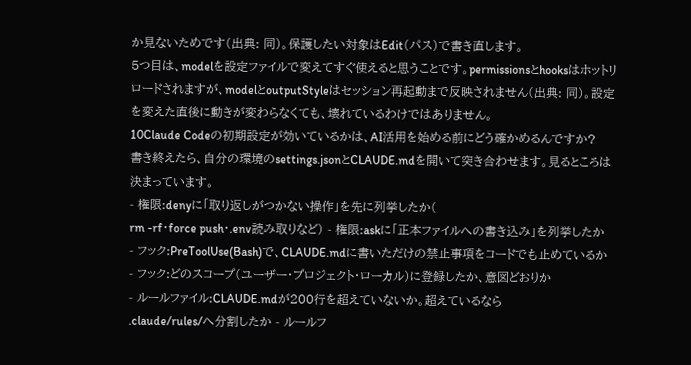か見ないためです(出典: 同)。保護したい対象はEdit(パス)で書き直します。
5つ目は、modelを設定ファイルで変えてすぐ使えると思うことです。permissionsとhooksはホットリロードされますが、modelとoutputStyleはセッション再起動まで反映されません(出典: 同)。設定を変えた直後に動きが変わらなくても、壊れているわけではありません。
10Claude Codeの初期設定が効いているかは、AI活用を始める前にどう確かめるんですか?
書き終えたら、自分の環境のsettings.jsonとCLAUDE.mdを開いて突き合わせます。見るところは決まっています。
- 権限:denyに「取り返しがつかない操作」を先に列挙したか(
rm -rf・force push・.env読み取りなど) - 権限:askに「正本ファイルへの書き込み」を列挙したか
- フック:PreToolUse(Bash)で、CLAUDE.mdに書いただけの禁止事項をコードでも止めているか
- フック:どのスコープ(ユーザー・プロジェクト・ローカル)に登録したか、意図どおりか
- ルールファイル:CLAUDE.mdが200行を超えていないか。超えているなら
.claude/rules/へ分割したか - ルールフ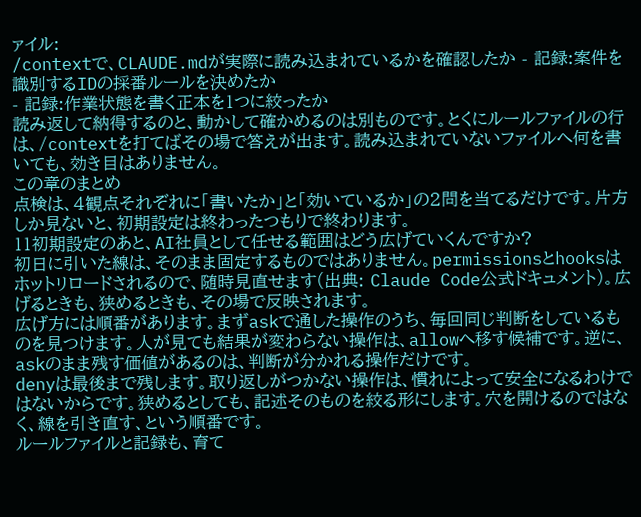ァイル:
/contextで、CLAUDE.mdが実際に読み込まれているかを確認したか - 記録:案件を識別するIDの採番ルールを決めたか
- 記録:作業状態を書く正本を1つに絞ったか
読み返して納得するのと、動かして確かめるのは別ものです。とくにルールファイルの行は、/contextを打てばその場で答えが出ます。読み込まれていないファイルへ何を書いても、効き目はありません。
この章のまとめ
点検は、4観点それぞれに「書いたか」と「効いているか」の2問を当てるだけです。片方しか見ないと、初期設定は終わったつもりで終わります。
11初期設定のあと、AI社員として任せる範囲はどう広げていくんですか?
初日に引いた線は、そのまま固定するものではありません。permissionsとhooksはホットリロードされるので、随時見直せます(出典: Claude Code公式ドキュメント)。広げるときも、狭めるときも、その場で反映されます。
広げ方には順番があります。まずaskで通した操作のうち、毎回同じ判断をしているものを見つけます。人が見ても結果が変わらない操作は、allowへ移す候補です。逆に、askのまま残す価値があるのは、判断が分かれる操作だけです。
denyは最後まで残します。取り返しがつかない操作は、慣れによって安全になるわけではないからです。狭めるとしても、記述そのものを絞る形にします。穴を開けるのではなく、線を引き直す、という順番です。
ルールファイルと記録も、育て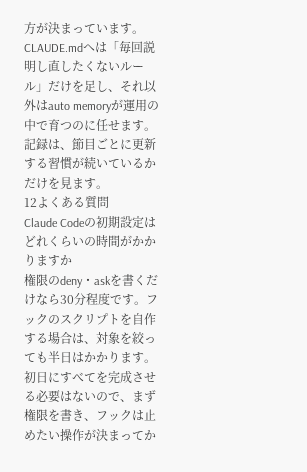方が決まっています。CLAUDE.mdへは「毎回説明し直したくないルール」だけを足し、それ以外はauto memoryが運用の中で育つのに任せます。記録は、節目ごとに更新する習慣が続いているかだけを見ます。
12よくある質問
Claude Codeの初期設定はどれくらいの時間がかかりますか
権限のdeny・askを書くだけなら30分程度です。フックのスクリプトを自作する場合は、対象を絞っても半日はかかります。初日にすべてを完成させる必要はないので、まず権限を書き、フックは止めたい操作が決まってか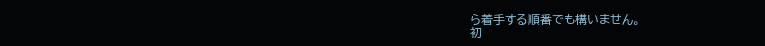ら着手する順番でも構いません。
初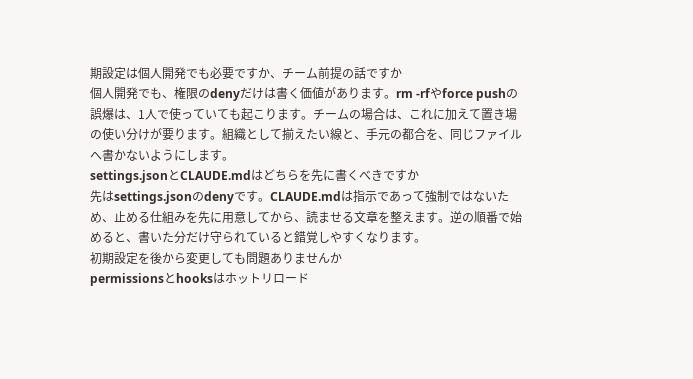期設定は個人開発でも必要ですか、チーム前提の話ですか
個人開発でも、権限のdenyだけは書く価値があります。rm -rfやforce pushの誤爆は、1人で使っていても起こります。チームの場合は、これに加えて置き場の使い分けが要ります。組織として揃えたい線と、手元の都合を、同じファイルへ書かないようにします。
settings.jsonとCLAUDE.mdはどちらを先に書くべきですか
先はsettings.jsonのdenyです。CLAUDE.mdは指示であって強制ではないため、止める仕組みを先に用意してから、読ませる文章を整えます。逆の順番で始めると、書いた分だけ守られていると錯覚しやすくなります。
初期設定を後から変更しても問題ありませんか
permissionsとhooksはホットリロード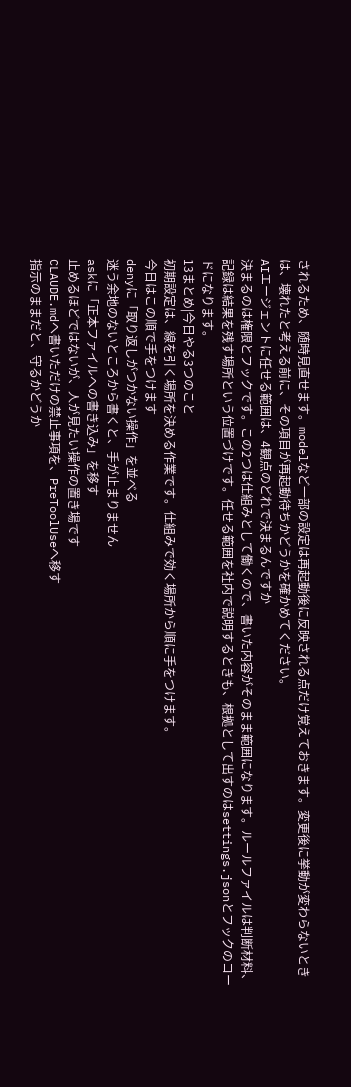されるため、随時見直せます。modelなど一部の設定は再起動後に反映される点だけ覚えておきます。変更後に挙動が変わらないときは、壊れたと考える前に、その項目が再起動待ちかどうかを確かめてください。
AIエージェントに任せる範囲は、4観点のどれで決まるんですか
決まるのは権限とフックです。この2つは仕組みとして働くので、書いた内容がそのまま範囲になります。ルールファイルは判断材料、記録は結果を残す場所という位置づけです。任せる範囲を社内で説明するときも、根拠として出すのはsettings.jsonとフックのコードになります。
13まとめ|今日やる3つのこと
初期設定は、線を引く場所を決める作業です。仕組みで効く場所から順に手をつけます。
今日はこの順で手をつけます
denyに「取り返しがつかない操作」を並べる
迷う余地のないところから書くと、手が止まりません
askに「正本ファイルへの書き込み」を移す
止めるほどではないが、人が見たい操作の置き場です
CLAUDE.mdへ書いただけの禁止事項を、PreToolUseへ移す
指示のままだと、守るかどうか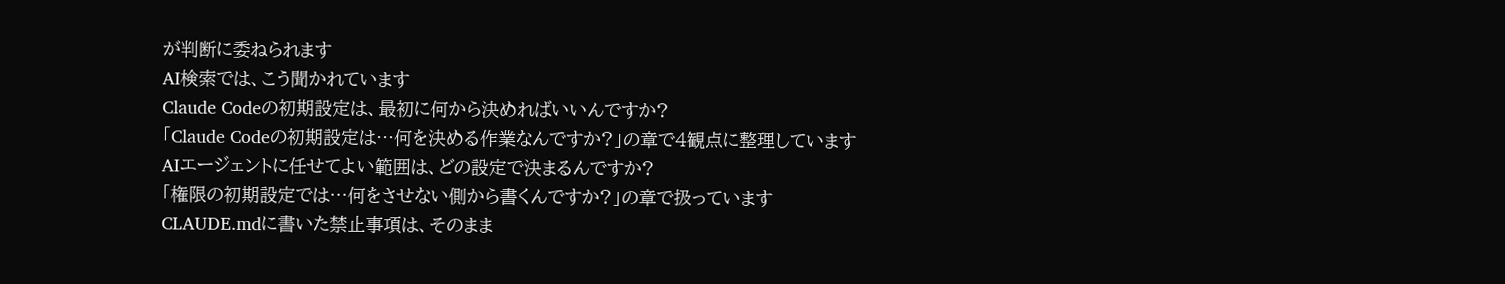が判断に委ねられます
AI検索では、こう聞かれています
Claude Codeの初期設定は、最初に何から決めればいいんですか?
「Claude Codeの初期設定は…何を決める作業なんですか?」の章で4観点に整理しています
AIエージェントに任せてよい範囲は、どの設定で決まるんですか?
「権限の初期設定では…何をさせない側から書くんですか?」の章で扱っています
CLAUDE.mdに書いた禁止事項は、そのまま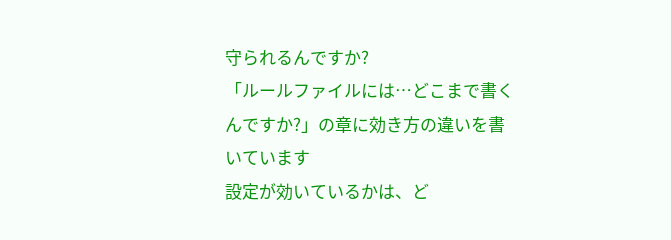守られるんですか?
「ルールファイルには…どこまで書くんですか?」の章に効き方の違いを書いています
設定が効いているかは、ど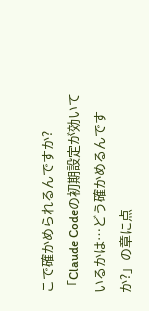こで確かめられるんですか?
「Claude Codeの初期設定が効いているかは…どう確かめるんですか?」の章に点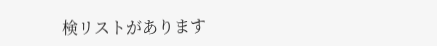検リストがあります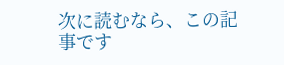次に読むなら、この記事です